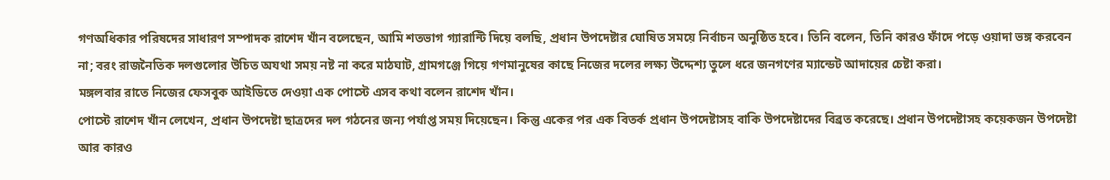গণঅধিকার পরিষদের সাধারণ সম্পাদক রাশেদ খাঁন বলেছেন, আমি শতভাগ গ্যারান্টি দিয়ে বলছি, প্রধান উপদেষ্টার ঘোষিত সময়ে নির্বাচন অনুষ্ঠিত হবে। তিনি বলেন, তিনি কারও ফাঁদে পড়ে ওয়াদা ভঙ্গ করবেন না; বরং রাজনৈতিক দলগুলোর উচিত অযথা সময় নষ্ট না করে মাঠঘাট, গ্রামগঞ্জে গিয়ে গণমানুষের কাছে নিজের দলের লক্ষ্য উদ্দেশ্য তুলে ধরে জনগণের ম্যান্ডেট আদায়ের চেষ্টা করা।
মঙ্গলবার রাতে নিজের ফেসবুক আইডিতে দেওয়া এক পোস্টে এসব কথা বলেন রাশেদ খাঁন।
পোস্টে রাশেদ খাঁন লেখেন, প্রধান উপদেষ্টা ছাত্রদের দল গঠনের জন্য পর্যাপ্ত সময় দিয়েছেন। কিন্তু একের পর এক বিতর্ক প্রধান উপদেষ্টাসহ বাকি উপদেষ্টাদের বিব্রত করেছে। প্রধান উপদেষ্টাসহ কয়েকজন উপদেষ্টা আর কারও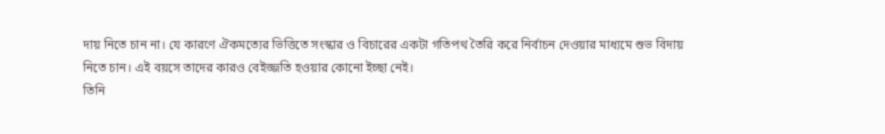দায় নিতে চান না। যে কারণে ঐকমত্যের ভিত্তিতে সংস্কার ও বিচারের একটা গতিপথ তৈরি করে নির্বাচন দেওয়ার মাধ্যমে শুভ বিদায় নিতে চান। এই বয়সে তাদের কারও বেইজ্জতি হওয়ার কোনো ইচ্ছা নেই।
তিনি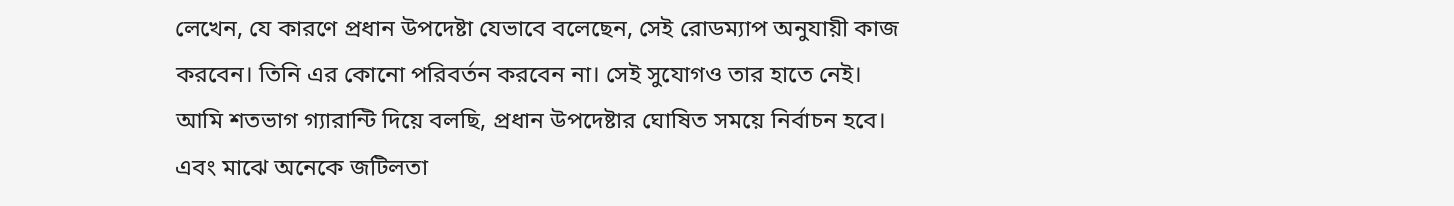লেখেন, যে কারণে প্রধান উপদেষ্টা যেভাবে বলেছেন, সেই রোডম্যাপ অনুযায়ী কাজ করবেন। তিনি এর কোনো পরিবর্তন করবেন না। সেই সুযোগও তার হাতে নেই। আমি শতভাগ গ্যারান্টি দিয়ে বলছি, প্রধান উপদেষ্টার ঘোষিত সময়ে নির্বাচন হবে। এবং মাঝে অনেকে জটিলতা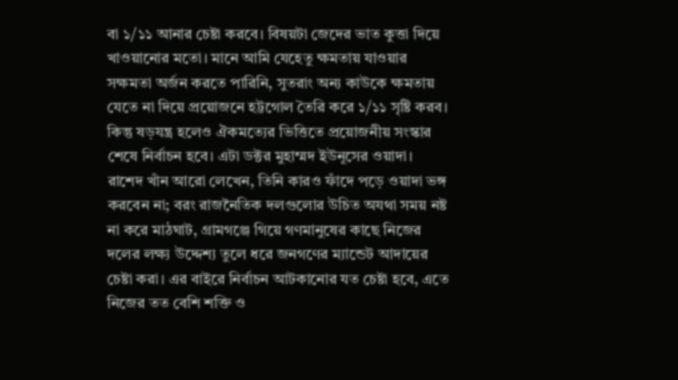বা ১/১১ আনার চেষ্টা করবে। বিষয়টা জেদের ভাত কুত্তা দিয়ে খাওয়ানোর মতো। মানে আমি যেহেতু ক্ষমতায় যাওয়ার সক্ষমতা অর্জন করতে পারিনি, সুতরাং অন্য কাউকে ক্ষমতায় যেতে না দিয়ে প্রয়োজনে হট্টগোল তৈরি করে ১/১১ সৃষ্টি করব। কিন্তু ষড়যন্ত্র হলেও ঐকমত্যের ভিত্তিতে প্রয়োজনীয় সংস্কার শেষে নির্বাচন হবে। এটা ডক্টর মুহাম্মদ ইউনূসের ওয়াদা।
রাশেদ খাঁন আরো লেখেন, তিনি কারও ফাঁদে পড়ে ওয়াদা ভঙ্গ করবেন না; বরং রাজনৈতিক দলগুলোর উচিত অযথা সময় নষ্ট না করে মাঠঘাট, গ্রামগঞ্জে গিয়ে গণমানুষের কাছে নিজের দলের লক্ষ্য উদ্দেশ্য তুলে ধরে জনগণের ম্যান্ডেট আদায়ের চেষ্টা করা। এর বাইরে নির্বাচন আটকানোর যত চেষ্টা হবে, এতে নিজের তত বেশি শক্তি ও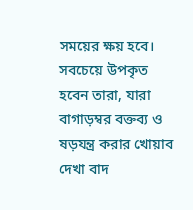সময়ের ক্ষয় হবে। সবচেয়ে উপকৃত হবেন তারা, যারা বাগাড়ম্বর বক্তব্য ও ষড়যন্ত্র করার খোয়াব দেখা বাদ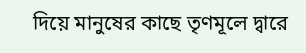দিয়ে মানুষের কাছে তৃণমূলে দ্বারে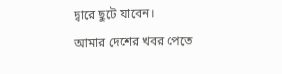দ্বারে ছুটে যাবেন।
আমার দেশের খবর পেতে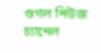গুগল নিউজ চ্যানেল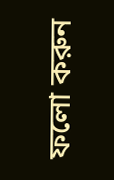ফলো করুন